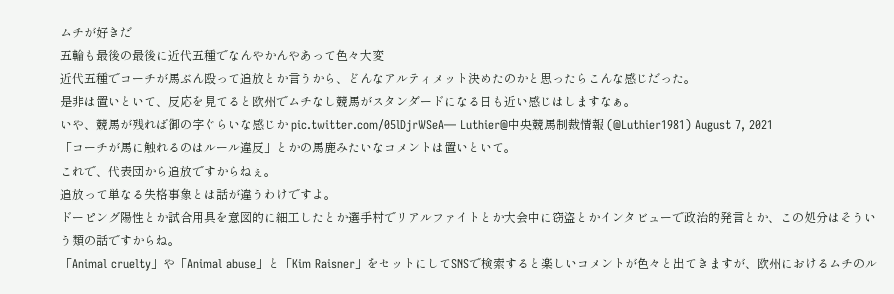ムチが好きだ
五輪も最後の最後に近代五種でなんやかんやあって色々大変
近代五種でコーチが馬ぶん殴って追放とか言うから、どんなアルティメット決めたのかと思ったらこんな感じだった。
是非は置いといて、反応を見てると欧州でムチなし競馬がスタンダードになる日も近い感じはしますなぁ。
いや、競馬が残れば御の字ぐらいな感じか pic.twitter.com/05lDjrWSeA— Luthier@中央競馬制裁情報 (@Luthier1981) August 7, 2021
「コーチが馬に触れるのはルール違反」とかの馬鹿みたいなコメントは置いといて。
これで、代表団から追放ですからねぇ。
追放って単なる失格事象とは話が違うわけですよ。
ドーピング陽性とか試合用具を意図的に細工したとか選手村でリアルファイトとか大会中に窃盗とかインタビューで政治的発言とか、この処分はそういう類の話ですからね。
「Animal cruelty」や「Animal abuse」と「Kim Raisner」をセットにしてSNSで検索すると楽しいコメントが色々と出てきますが、欧州におけるムチのル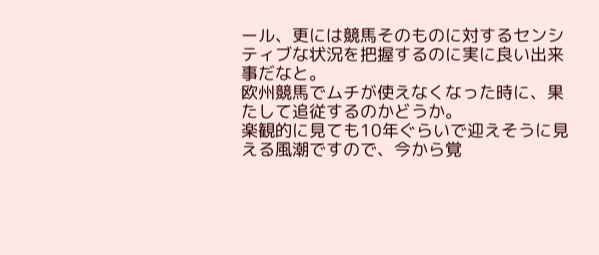ール、更には競馬そのものに対するセンシティブな状況を把握するのに実に良い出来事だなと。
欧州競馬でムチが使えなくなった時に、果たして追従するのかどうか。
楽観的に見ても10年ぐらいで迎えそうに見える風潮ですので、今から覚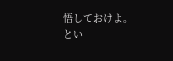悟しておけよ。
とい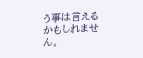う事は言えるかもしれません。